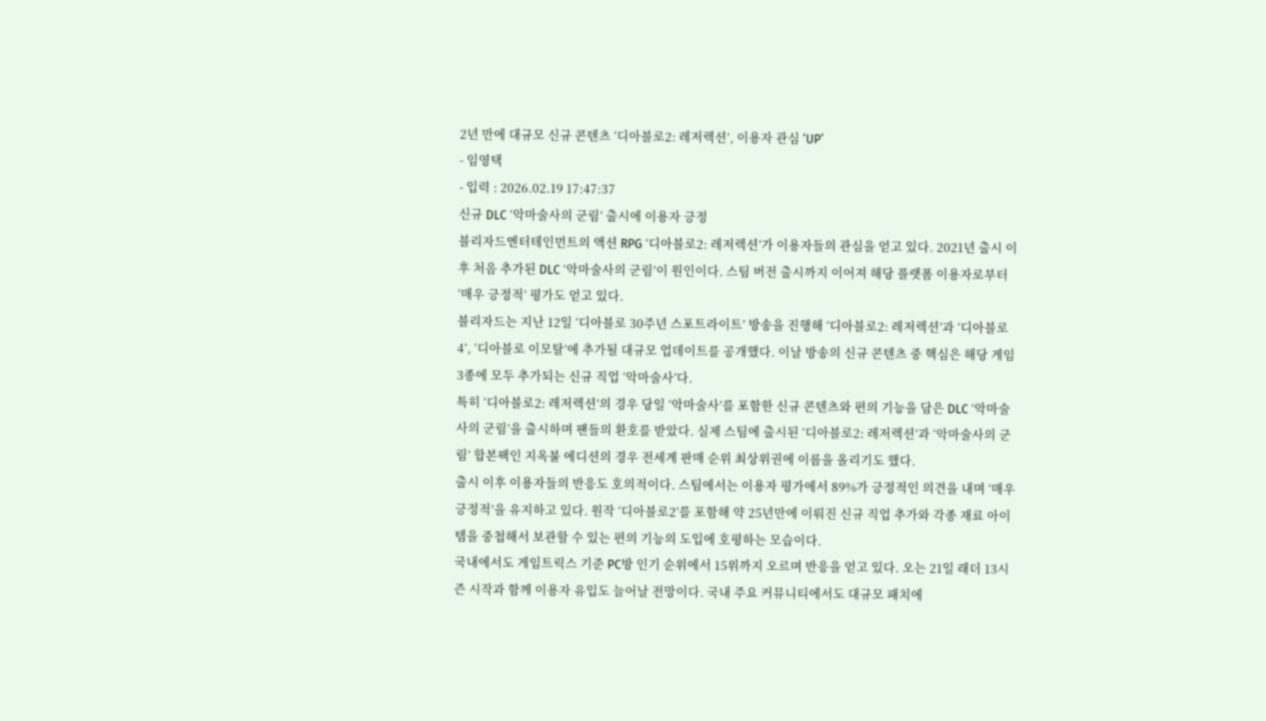2년 만에 대규모 신규 콘텐츠 ‘디아블로2: 레저렉션’, 이용자 관심 ‘UP’
- 임영택
- 입력 : 2026.02.19 17:47:37
신규 DLC ‘악마술사의 군림’ 출시에 이용자 긍정
블리자드엔터테인먼트의 액션 RPG ‘디아블로2: 레저렉션’가 이용자들의 관심을 얻고 있다. 2021년 출시 이후 처음 추가된 DLC ‘악마술사의 군림’이 원인이다. 스팀 버전 출시까지 이어져 해당 플랫폼 이용자로부터 ‘매우 긍정적’ 평가도 얻고 있다.
블리자드는 지난 12일 ‘디아블로 30주년 스포트라이트’ 방송을 진행해 ‘디아블로2: 레저렉션’과 ‘디아블로4’, ‘디아블로 이모탈’에 추가될 대규모 업데이트를 공개했다. 이날 방송의 신규 콘텐츠 중 핵심은 해당 게임 3종에 모두 추가되는 신규 직업 ‘악마술사’다.
특히 ‘디아블로2: 레저렉션’의 경우 당일 ‘악마술사’를 포함한 신규 콘텐츠와 편의 기능을 담은 DLC ‘악마술사의 군림’을 출시하며 팬들의 환호를 받았다. 실제 스팀에 출시된 ‘디아블로2: 레저렉션’과 ‘악마술사의 군림’ 합본팩인 지옥불 에디션의 경우 전세계 판매 순위 최상위권에 이름을 올리기도 했다.
출시 이후 이용자들의 반응도 호의적이다. 스팀에서는 이용자 평가에서 89%가 긍정적인 의견을 내며 ‘매우 긍정적’을 유지하고 있다. 원작 ‘디아블로2’를 포함해 약 25년만에 이뤄진 신규 직업 추가와 각종 재료 아이템을 중첩해서 보관할 수 있는 편의 기능의 도입에 호평하는 모습이다.
국내에서도 게임트릭스 기준 PC방 인기 순위에서 15위까지 오르며 반응을 얻고 있다. 오는 21일 래더 13시즌 시작과 함께 이용자 유입도 늘어날 전망이다. 국내 주요 커뮤니티에서도 대규모 패치에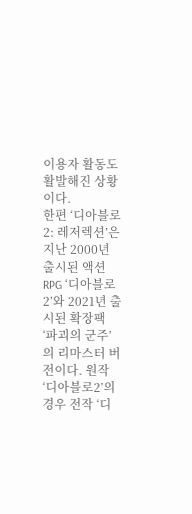이용자 활동도 활발해진 상황이다.
한편 ‘디아블로2: 레저렉션’은 지난 2000년 출시된 액션 RPG ‘디아블로2’와 2021년 출시된 확장팩 ‘파괴의 군주’의 리마스터 버전이다. 원작 ‘디아블로2’의 경우 전작 ‘디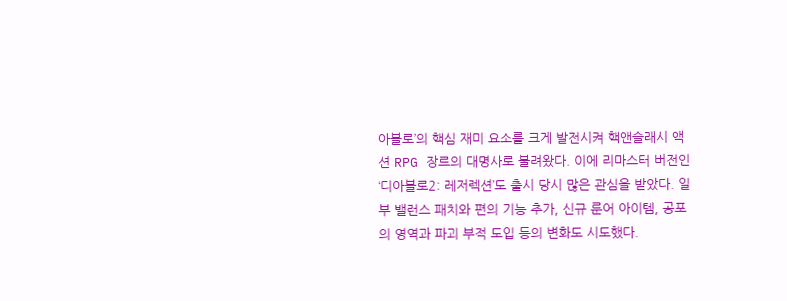아블로’의 핵심 재미 요소를 크게 발전시켜 핵앤슬래시 액션 RPG 장르의 대명사로 불려왔다. 이에 리마스터 버전인 ‘디아블로2: 레저렉션’도 출시 당시 많은 관심을 받았다. 일부 밸런스 패치와 편의 기능 추가, 신규 룬어 아이템, 공포의 영역과 파괴 부적 도입 등의 변화도 시도했다.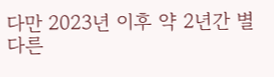다만 2023년 이후 약 2년간 별다른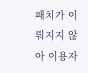패치가 이뤄지지 않아 이용자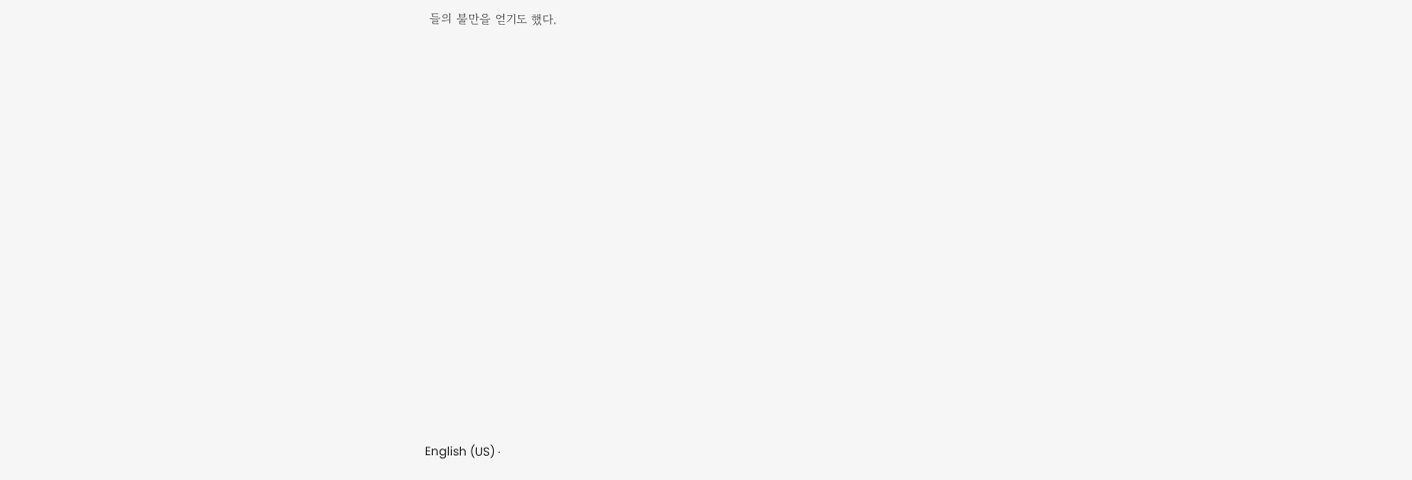들의 불만을 얻기도 했다.

















English (US) ·